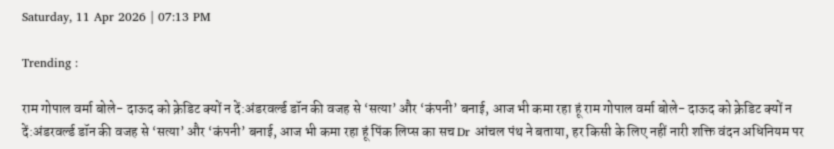Saturday, 11 Apr 2026 | 07:13 PM

Trending :

राम गोपाल वर्मा बोले- दाऊद को क्रेडिट क्यों न दें:अंडरवर्ल्ड डॉन की वजह से ‘सत्या’ और ‘कंपनी’ बनाई, आज भी कमा रहा हूं राम गोपाल वर्मा बोले- दाऊद को क्रेडिट क्यों न दें:अंडरवर्ल्ड डॉन की वजह से ‘सत्या’ और ‘कंपनी’ बनाई, आज भी कमा रहा हूं पिंक लिप्स का सच Dr आंचल पंथ ने बताया, हर किसी के लिए नहीं नारी शक्ति वंदन अधिनियम पर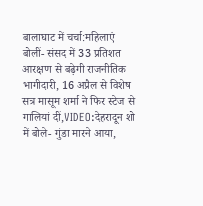बालाघाट में चर्चा:महिलाएं बोलीं- संसद में 33 प्रतिशत आरक्षण से बढ़ेगी राजनीतिक भागीदारी, 16 अप्रैल से विशेष सत्र मासूम शर्मा ने फिर स्टेज से गालियां दीं,VIDEO:देहरादून शो में बोले- गुंडा मारने आया,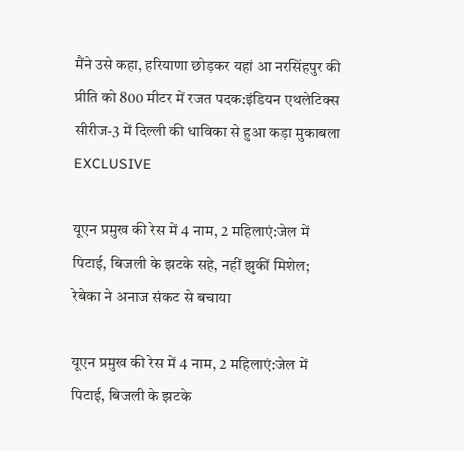मैंने उसे कहा, हरियाणा छोड़कर यहां आ नरसिंहपुर की प्रीति को 800 मीटर में रजत पदक:इंडियन एथलेटिक्स सीरीज-3 में दिल्ली की धाविका से हुआ कड़ा मुकाबला
EXCLUSIVE

यूएन प्रमुख की रेस में 4 नाम, 2 महिलाएं:जेल में पिटाई, बिजली के झटके सहे, नहीं झुकीं मिशेल; रेबेका ने अनाज संकट से बचाया

यूएन प्रमुख की रेस में 4 नाम, 2 महिलाएं:जेल में पिटाई, बिजली के झटके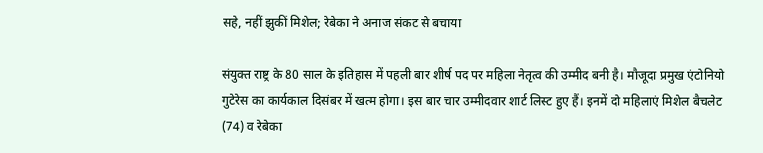सहे, नहीं झुकीं मिशेल; रेबेका ने अनाज संकट से बचाया

संयुक्त राष्ट्र के 80 साल के इतिहास में पहली बार शीर्ष पद पर महिला नेतृत्व की उम्मीद बनी है। मौजूदा प्रमुख एंटोनियो गुटेरेस का कार्यकाल दिसंबर में खत्म होगा। इस बार चार उम्मीदवार शार्ट लिस्ट हुए हैं। इनमें दो महिलाएं मिशेल बैचलेट (74) व रेबेका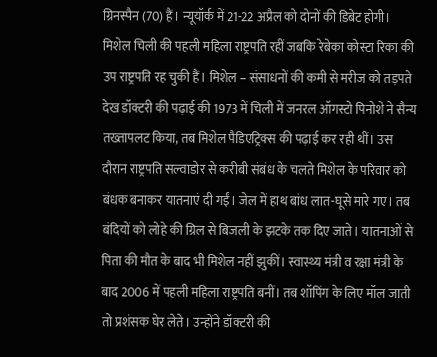ग्रिनस्पैन (70) हैं। न्यूयॉर्क में 21-22 अप्रैल को दोनों की डिबेट होगी। मिशेल चिली की पहली महिला राष्ट्रपति रहीं जबकि रेबेका कोस्टा रिका की उप राष्ट्रपति रह चुकी हैं। मिशेल – संसाधनों की कमी से मरीज को तड़पते देख डॉक्टरी की पढ़ाई की 1973 में चिली में जनरल ऑगस्टो पिनोशे ने सैन्य तख्तापलट किया, तब मिशेल पैडिएट्रिक्स की पढ़ाई कर रही थीं। उस दौरान राष्ट्रपति सल्वाडोर से करीबी संबंध के चलते मिशेल के परिवार को बंधक बनाकर यातनाएं दी गईं। जेल में हाथ बांध लात-घूसे मारे गए। तब बंदियों को लोहे की ग्रिल से बिजली के झटके तक दिए जाते। यातनाओं से पिता की मौत के बाद भी मिशेल नहीं झुकीं। स्वास्थ्य मंत्री व रक्षा मंत्री के बाद 2006 में पहली महिला राष्ट्रपति बनीं। तब शॉपिंग के लिए मॉल जाती तो प्रशंसक घेर लेते। उन्होंने डॉक्टरी की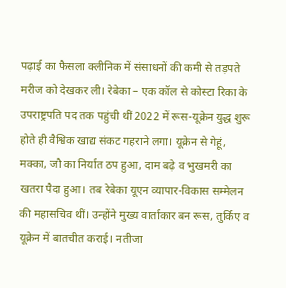पढ़ाई का फैसला क्लीनिक में संसाधनों की कमी से तड़पते मरीज को देखकर ली। रेबेका – एक कॉल से कोस्टा रिका के उपराष्ट्रपति पद तक पहुंची थीं 2022 में रूस-यूक्रेन युद्ध शुरू होते ही वैश्विक खाद्य संकट गहराने लगा। यूक्रेन से गेहूं, मक्का, जौ का निर्यात ठप हुआ, दाम बढ़े व भुखमरी का खतरा पैदा हुआ। तब रेबेका यूएन व्यापार-विकास सम्मेलन की महासचिव थीं। उन्होंने मुख्य वार्ताकार बन रूस, तुर्किए व यूक्रेन में बातचीत कराई। नतीजा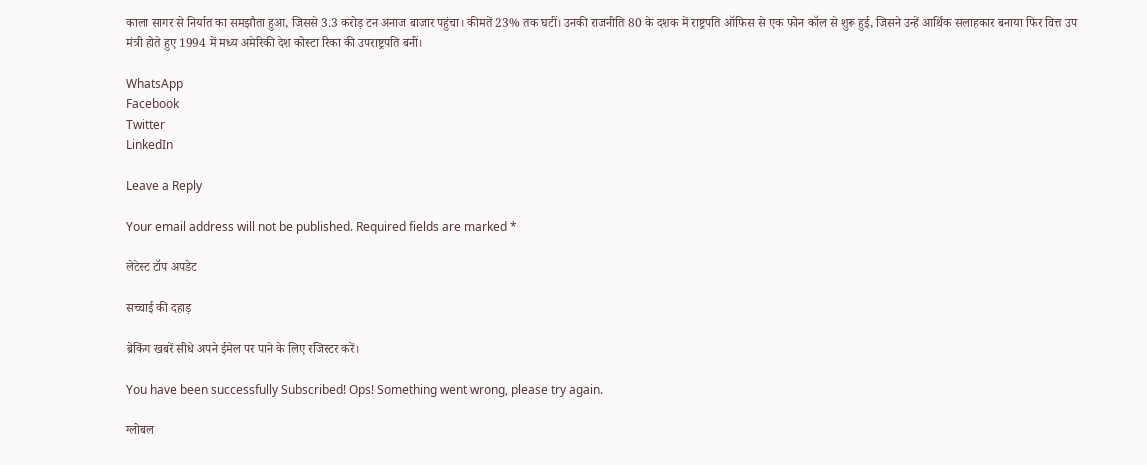काला सागर से निर्यात का समझौता हुआ, जिससे 3.3 करोड़ टन अनाज बाजार पहुंचा। कीमतें 23% तक घटीं। उनकी राजनीति 80 के दशक में राष्ट्रपति ऑफिस से एक फोन कॉल से शुरू हुई, जिसने उन्हें आर्थिक सलाहकार बनाया फिर वित्त उप मंत्री होते हुए 1994 में मध्य अमेरिकी देश कोस्टा रिका की उपराष्ट्रपति बनीं।

WhatsApp
Facebook
Twitter
LinkedIn

Leave a Reply

Your email address will not be published. Required fields are marked *

लेटेस्ट टॉप अपडेट

सच्चाई की दहाड़

ब्रेकिंग खबरें सीधे अपने ईमेल पर पाने के लिए रजिस्टर करें।

You have been successfully Subscribed! Ops! Something went wrong, please try again.

ग्लोबल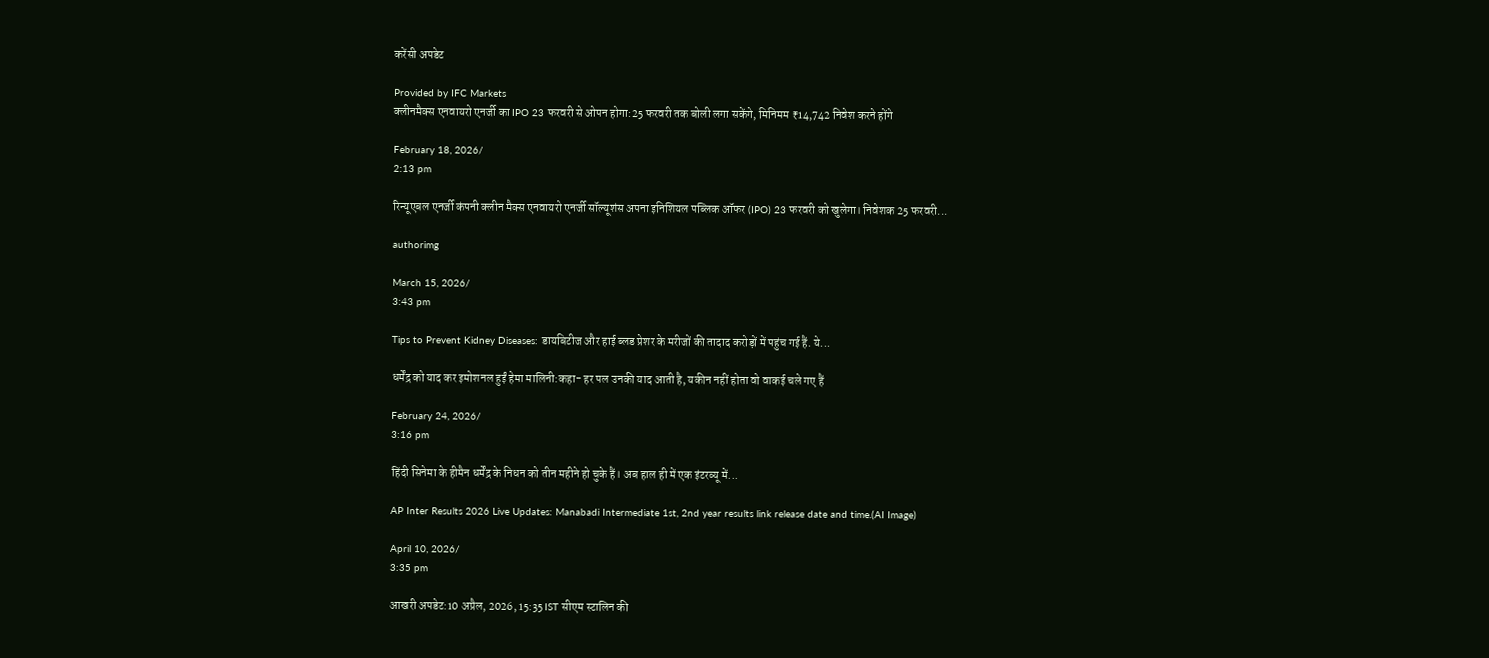करेंसी अपडेट

Provided by IFC Markets
क्लीनमैक्स एनवायरो एनर्जी का IPO 23 फरवरी से ओपन होगा:25 फरवरी तक बोली लगा सकेंगे, मिनिमम ₹14,742 निवेश करने होंगे

February 18, 2026/
2:13 pm

रिन्यूएबल एनर्जी कंपनी क्लीन मैक्स एनवायरो एनर्जी सॉल्यूशंस अपना इनिशियल पब्लिक ऑफर (IPO) 23 फरवरी को खुलेगा। निवेशक 25 फरवरी...

authorimg

March 15, 2026/
3:43 pm

Tips to Prevent Kidney Diseases: डायबिटीज और हाई ब्लड प्रेशर के मरीजों की तादाद करोड़ों में पहुंच गई हैं. ये...

धर्मेंद्र को याद कर इमोशनल हुईं हेमा मालिनी:कहा- हर पल उनकी याद आती है, यकीन नहीं होता वो वाकई चले गए हैं

February 24, 2026/
3:16 pm

हिंदी सिनेमा के हीमैन धर्मेंद्र के निधन को तीन महीने हो चुके हैं। अब हाल ही में एक इंटरव्यू में...

AP Inter Results 2026 Live Updates: Manabadi Intermediate 1st, 2nd year results link release date and time.(AI Image)

April 10, 2026/
3:35 pm

आखरी अपडेट:10 अप्रैल, 2026, 15:35 IST सीएम स्टालिन की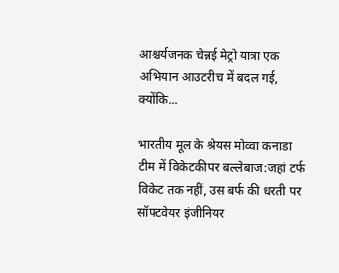आश्चर्यजनक चेन्नई मेट्रो यात्रा एक अभियान आउटरीच में बदल गई, क्योंकि...

भारतीय मूल के श्रेयस मोव्वा कनाडा टीम में विकेटकीपर बल्लेबाज:जहां टर्फ विकेट तक नहीं, उस बर्फ की धरती पर सॉफ्टवेयर इंजीनियर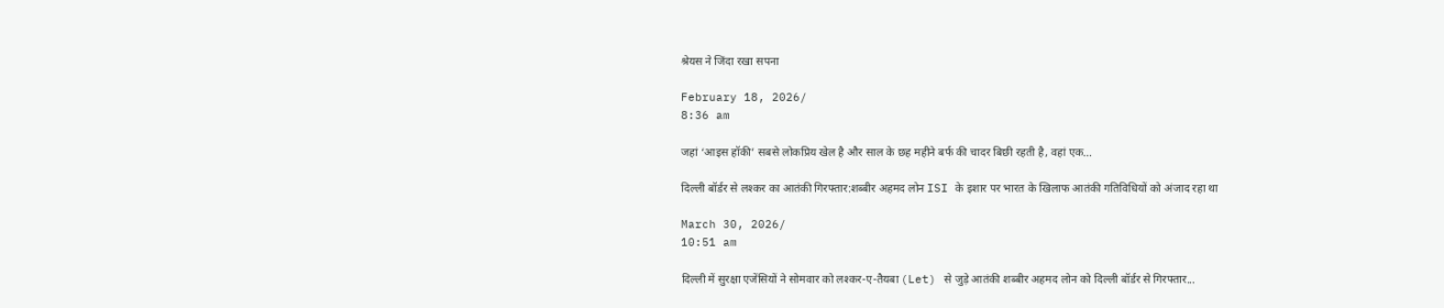श्रेयस ने जिंदा रखा सपना

February 18, 2026/
8:36 am

जहां ‘आइस हॉकी’ सबसे लोकप्रिय खेल है और साल के छह महीने बर्फ की चादर बिछी रहती है, वहां एक...

दिल्ली बॉर्डर से लश्कर का आतंकी गिरफ्तार:शब्बीर अहमद लोन ISI के इशार पर भारत के खिलाफ आतंकी गतिविधियों को अंजाद रहा था

March 30, 2026/
10:51 am

दिल्ली में सुरक्षा एजेंसियों ने सोमवार को लश्कर-ए-तैयबा (Let) से जुड़े आतंकी शब्बीर अहमद लोन को दिल्ली बॉर्डर से गिरफ्तार...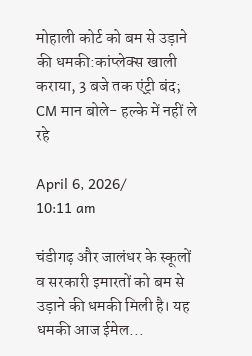मोहाली कोर्ट को बम से उड़ाने की धमकी:कांप्लेक्स खाली कराया, 3 बजे तक एंट्री बंद; CM मान बोले- हल्के में नहीं ले रहे

April 6, 2026/
10:11 am

चंडीगढ़ और जालंधर के स्कूलों व सरकारी इमारतों को बम से उड़ाने की धमकी मिली है। यह धमकी आज ईमेल...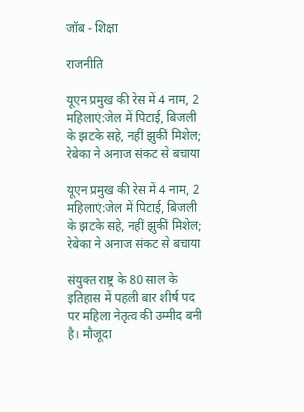जॉब - शिक्षा

राजनीति

यूएन प्रमुख की रेस में 4 नाम, 2 महिलाएं:जेल में पिटाई, बिजली के झटके सहे, नहीं झुकीं मिशेल; रेबेका ने अनाज संकट से बचाया

यूएन प्रमुख की रेस में 4 नाम, 2 महिलाएं:जेल में पिटाई, बिजली के झटके सहे, नहीं झुकीं मिशेल; रेबेका ने अनाज संकट से बचाया

संयुक्त राष्ट्र के 80 साल के इतिहास में पहली बार शीर्ष पद पर महिला नेतृत्व की उम्मीद बनी है। मौजूदा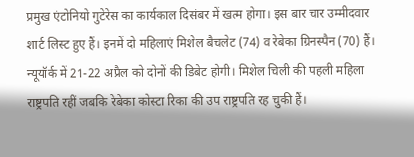प्रमुख एंटोनियो गुटेरेस का कार्यकाल दिसंबर में खत्म होगा। इस बार चार उम्मीदवार शार्ट लिस्ट हुए हैं। इनमें दो महिलाएं मिशेल बैचलेट (74) व रेबेका ग्रिनस्पैन (70) हैं। न्यूयॉर्क में 21-22 अप्रैल को दोनों की डिबेट होगी। मिशेल चिली की पहली महिला राष्ट्रपति रहीं जबकि रेबेका कोस्टा रिका की उप राष्ट्रपति रह चुकी हैं।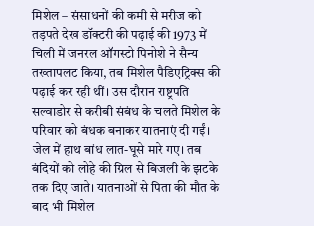मिशेल – संसाधनों की कमी से मरीज को तड़पते देख डॉक्टरी की पढ़ाई की 1973 में चिली में जनरल ऑगस्टो पिनोशे ने सैन्य तख्तापलट किया, तब मिशेल पैडिएट्रिक्स की पढ़ाई कर रही थीं। उस दौरान राष्ट्रपति सल्वाडोर से करीबी संबंध के चलते मिशेल के परिवार को बंधक बनाकर यातनाएं दी गईं। जेल में हाथ बांध लात-घूसे मारे गए। तब बंदियों को लोहे की ग्रिल से बिजली के झटके तक दिए जाते। यातनाओं से पिता की मौत के बाद भी मिशेल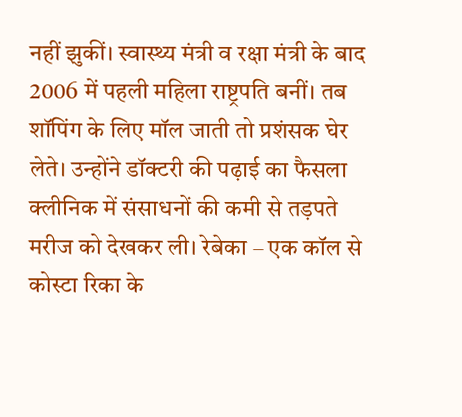नहीं झुकीं। स्वास्थ्य मंत्री व रक्षा मंत्री के बाद 2006 में पहली महिला राष्ट्रपति बनीं। तब शॉपिंग के लिए मॉल जाती तो प्रशंसक घेर लेते। उन्होंने डॉक्टरी की पढ़ाई का फैसला क्लीनिक में संसाधनों की कमी से तड़पते मरीज को देखकर ली। रेबेका – एक कॉल से कोस्टा रिका के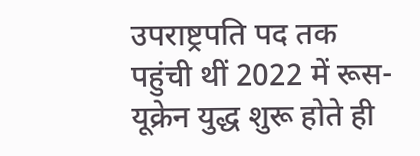उपराष्ट्रपति पद तक पहुंची थीं 2022 में रूस-यूक्रेन युद्ध शुरू होते ही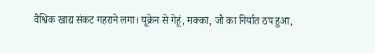वैश्विक खाद्य संकट गहराने लगा। यूक्रेन से गेहूं, मक्का, जौ का निर्यात ठप हुआ,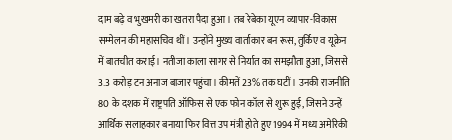दाम बढ़े व भुखमरी का खतरा पैदा हुआ। तब रेबेका यूएन व्यापार-विकास सम्मेलन की महासचिव थीं। उन्होंने मुख्य वार्ताकार बन रूस, तुर्किए व यूक्रेन में बातचीत कराई। नतीजा काला सागर से निर्यात का समझौता हुआ, जिससे 3.3 करोड़ टन अनाज बाजार पहुंचा। कीमतें 23% तक घटीं। उनकी राजनीति 80 के दशक में राष्ट्रपति ऑफिस से एक फोन कॉल से शुरू हुई, जिसने उन्हें आर्थिक सलाहकार बनाया फिर वित्त उप मंत्री होते हुए 1994 में मध्य अमेरिकी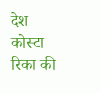देश कोस्टा रिका की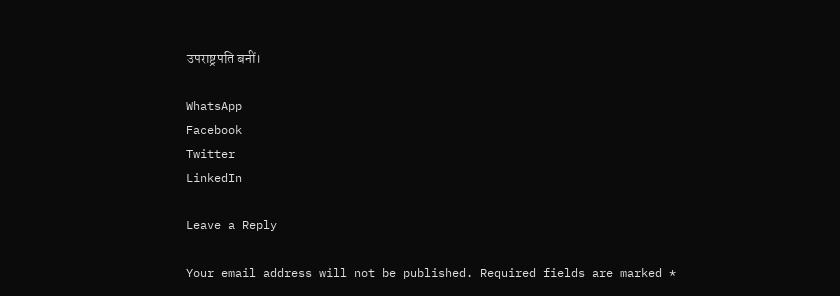उपराष्ट्रपति बनीं।

WhatsApp
Facebook
Twitter
LinkedIn

Leave a Reply

Your email address will not be published. Required fields are marked *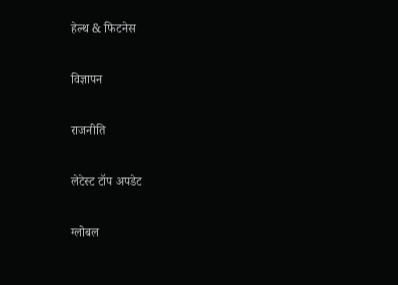हेल्थ & फिटनेस

विज्ञापन

राजनीति

लेटेस्ट टॉप अपडेट

ग्लोबल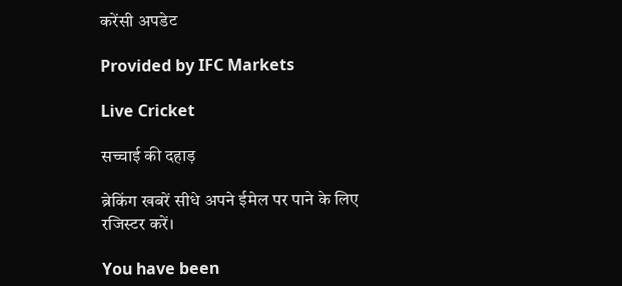करेंसी अपडेट

Provided by IFC Markets

Live Cricket

सच्चाई की दहाड़

ब्रेकिंग खबरें सीधे अपने ईमेल पर पाने के लिए रजिस्टर करें।

You have been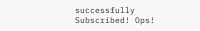successfully Subscribed! Ops!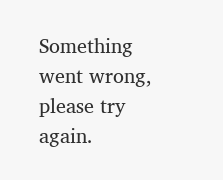Something went wrong, please try again.